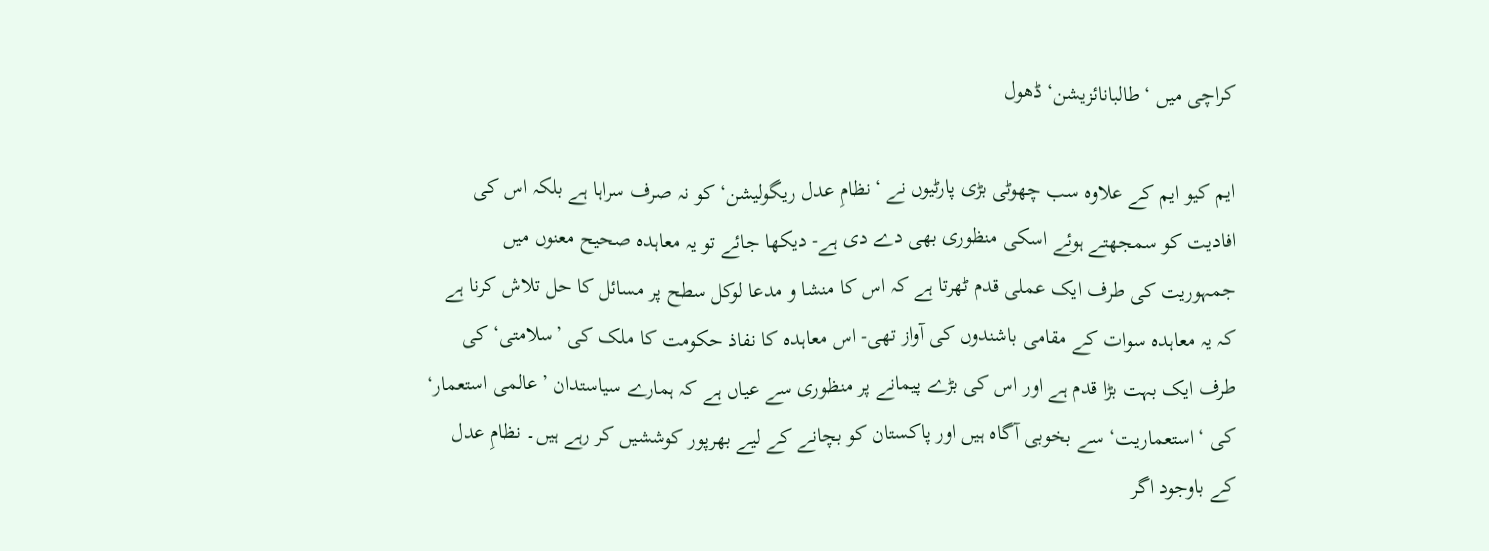کراچی میں ‘طالبانائزیشن‘ ڈھول

ایم کیو ایم کے علاوہ سب چھوٹی بڑی پارٹیوں نے ‘نظامِ عدل ریگولیشن‘ کو نہ صرف سراہا ہے بلکہ اس کی افادیت کو سمجھتے ہوئے اسکی منظوری بھی دے دی ہے- دیکھا جائے تو یہ معاہدہ صحیح معنوں میں جمہوریت کی طرف ایک عملی قدم ٹھرتا ہے کہ اس کا منشا و مدعا لوکل سطح پر مسائل کا حل تلاش کرنا ہے کہ یہ معاہدہ سوات کے مقامی باشندوں کی آواز تھی- اس معاہدہ کا نفاذ حکومت کا ملک کی ’سلامتی‘ کی طرف ایک بہت بڑا قدم ہے اور اس کی بڑے پیمانے پر منظوری سے عیاں ہے کہ ہمارے سیاستدان ’عالمی استعمار‘ کی ‘استعماریت‘ سے بخوبی آگاہ ہیں اور پاکستان کو بچانے کے لیے بھرپور کوششیں کر رہے ہیں۔ نظامِ عدل کے باوجود اگر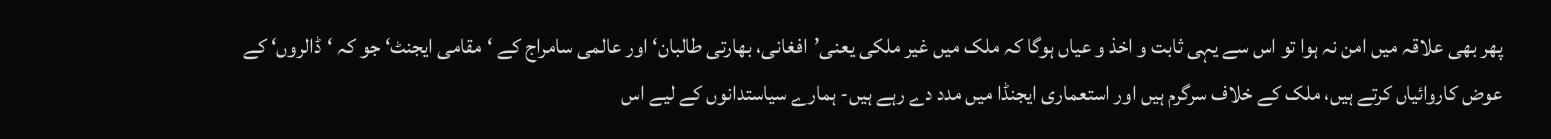پھر بھی علاقہ میں امن نہ ہوا تو اس سے یہی ثابت و اخذ و عیاں ہوگا کہ ملک میں غير ملکی یعنی’افغانی، بھارتی طالبان‘ اور عالمی سامراج کے ‘مقامی ایجنٹ‘ جو کہ ‘ڈالروں‘ کے عوض کاروائیاں کرتے ہیں، ملک کے خلاف سرگرم ہیں اور استعماری ایجنڈا میں مدد دے رہے ہیں- ہمارے سیاستدانوں کے لیے اس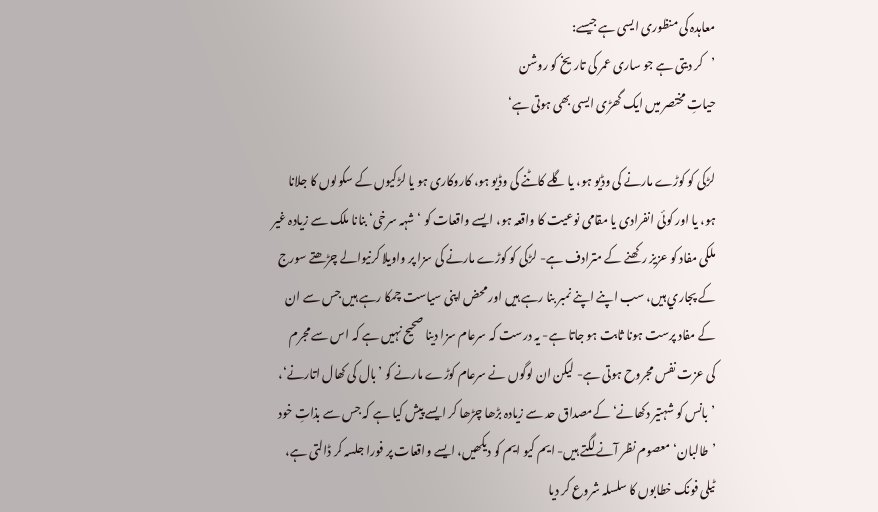معاہدہ کی منظوری ایسی ہے جیسے:
’کر دیتی ہے جو ساری عمر کی تاریخ کو روشن
حیاتِ مختصر میں ایک گھڑی ایسی بھی ہوتی ہے‘

لڑکی کو کوڑے مارنے کی وڈیو ہو، یا گلے کاٹنے کی وڈیو ہو، کاروکاری ہو یا لڑکیوں کے سکولوں کا جلانا ہو، یا اور کوئی انفرادی یا مقامی نوعیت کا واقعہ ہو، ایسے واقعات کو ‘شہہ سرخی‘ بنانا ملک سے زیادہ غیر ملکی مفاد کو عزیز رکھنے کے مترادف ہے- لڑکی کو کوڑے مارنے کی سزا پر واويلا کرنيوالے چڑھتے سورج کے پجاري ہیں، سب اپنے اپنے نمبر بنا رہے ہیں اور محض اپنی سیاست چمکا رہے ہیں جس سے ان کے مفاد پرست ہونا ثابت ہو جاتا ہے- يہ درست کہ سرعام سزا دينا صحيح نہیں ہے کہ اس سے مجرم کی عزت نفس مجروح ہوتی ہے- ليکن ان لوگوں نے سرعام کوڑے مارنے کو ’بال کی کھال اتارنے‘، ’بانس کو شہتير دکھانے‘ کےمصداق حد سے زيادہ بڑھا چڑھا کر ایسے پيش کيا ہے کہ جس سے بذاتِ خود ’طالبان‘ معصوم نظر آنے لگتے ہیں- ایم کیو ایم کو دیکھیں، ایسے واقعات پر فورا جلسہ کر ڈالتی ہے، ٹیلی فونک خطابوں کا سلسلہ شروع کر دیا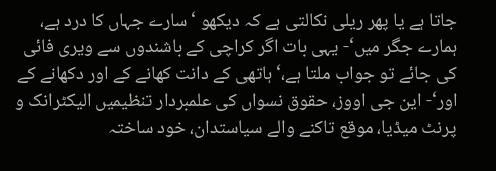جاتا ہے یا پھر ریلی نکالتی ہے کہ دیکھو ‘سارے جہاں کا درد ہے، ہمارے جگر میں‘- یہی بات اگر کراچی کے باشندوں سے ویری فائی کی جائے تو جواب ملتا ہے،‘ ہاتھی کے دانت کھانے کے اور دکھانے کے اور‘- اين جی اووز، حقوق نسواں کی علمبردار تنظیمیں اليکٹرانک و پرنٹ ميڈيا، موقع تاکنے والے سياستدان، خود ساختہ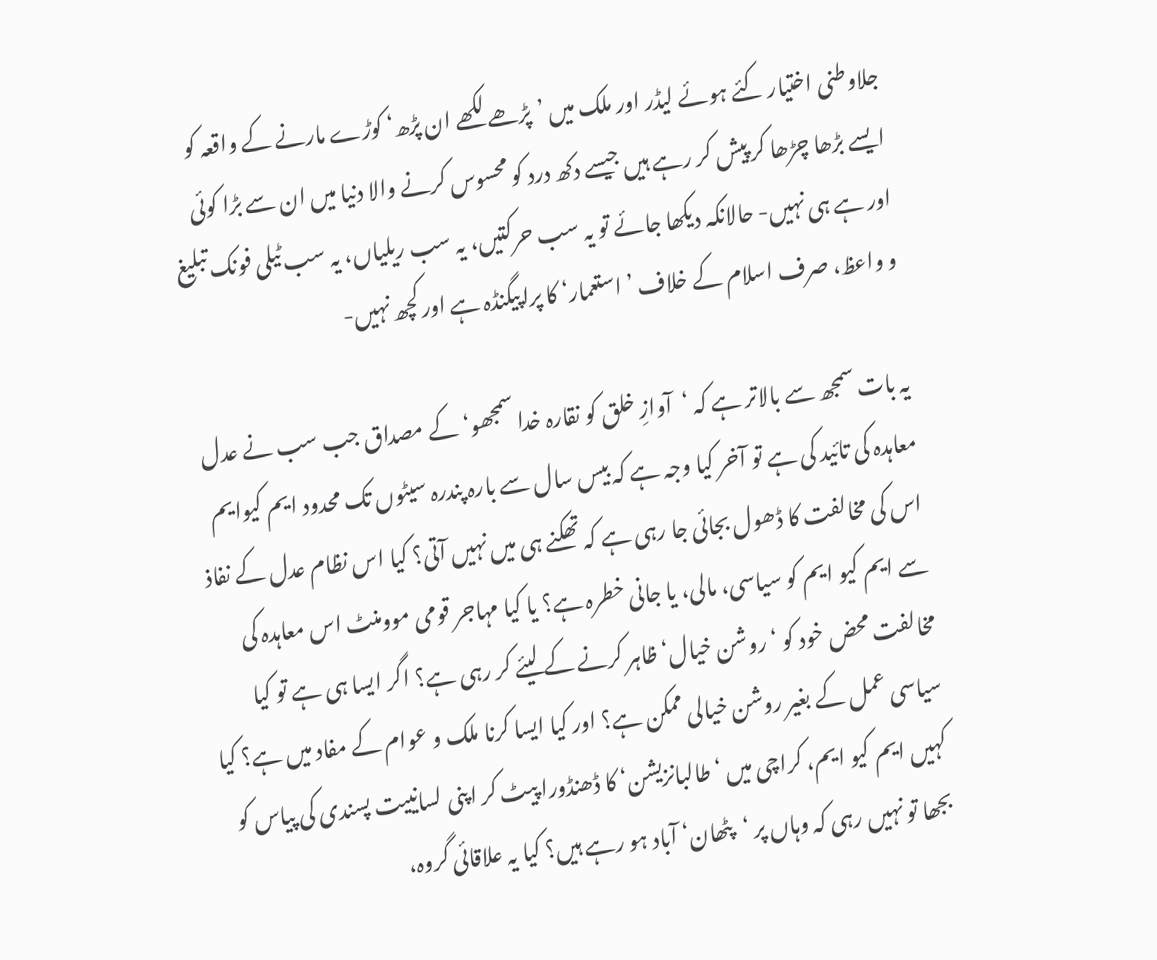جلاوطنی اختیار کئے ہوئے لیڈر اور ملک میں ’پڑھے لکھے ان پڑھ‘ کوڑے مارنے کے واقعہ کو ايسے بڑھا چڑھا کر پيش کر رہے ہیں جيسے دکھ درد کو محسوس کرنے والا دنيا میں ان سے بڑا کوئی اور ہے ہی نہیں- حالانکہ دیکھا جائے تو يہ سب حرکتیں، یہ سب ریلیاں، یہ سب ٹیلی فونک تبلیغ و واعظ، صرف اسلام کے خلاف ’استعمار‘ کا پراپيگنڈہ ہے اور کچھ نہیں-

یہ بات سمجھ سے بالاتر ہے کہ ‘آوازِ خلق کو نقارہ خدا سمجھو‘ کے مصداق جب سب نے عدل معاہدہ کی تائید کی ہے تو آخر کیا وجہ ہے کہ بیس سال سے بارہ پندرہ سیٹوں تک محدود ایم کیوایم اس کی مخالفت کا ڈھول بجائی جا رہی ہے کہ تھکنے ہی میں نہیں آتی؟ کیا اس نظام عدل کے نفاذ سے ایم کیو ایم کو سیاسی، مالی، یا جانی خطرہ ہے؟ یا کیا مہاجر قومی موومنٹ اس معاہدہ کی مخالفت محض خود کو ‘روشن خیال‘ ظاہر کرنے کے لیئے کر رہی ہے؟ اگر ایسا ہی ہے تو کیا سیاسی عمل کے بغیر روشن خیالی ممکن ہے؟ اور کیا ایسا کرنا ملک و عوام کے مفاد میں ہے؟ کیا کہیں ایم کیو ایم، کراچی میں ‘طالبانزیشن‘ کا ڈھنڈورا پیٹ کر اپنی لسانییت پسندی کی پیاس کو بجھا تو نہیں رہی کہ وہاں پر ‘پٹھان‘ آباد ہو رہے ہیں؟ کیا یہ علاقائی گروہ،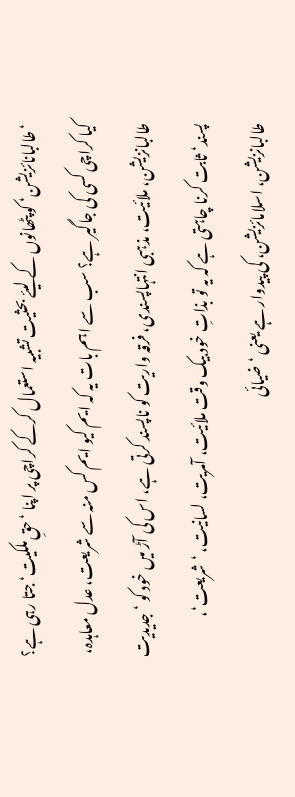‘طالبانائزیشن‘ کو پٹھانوں کے لیئے بحثیت تشبیہ استعمال کرکے کراچی پر اپنا ‘حقِ ملکیت‘ جتا رہی ہے؟ کیا کراچی کسی کی جاگیر ہے؟ سب سے اہم بات یہ کہ ایم کیو ایم کس منہ سے شریعت، عدل معاہدہ، طالبانزیشن، ملائیت، مذہبی انتہاپسندی، فرقہ واریت کو ناپسند کرتی ہے، اس کی آڑ میں خود کو ‘جدیدیت پسند‘ ثابت کرنا چاہتی ہے کہ یہ تو بذاتِ خود بیک وقت ملائیت، آمریت، لسانیت، ‘شریعت‘، طالبانزیشن، اسلامائزیشن، کی پیدوار ہے یعنی ‘ضیائی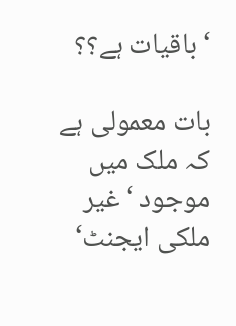‘باقیات ہے؟؟

بات معمولی ہے کہ ملک میں موجود ‘غیر ملکی ایجنٹ‘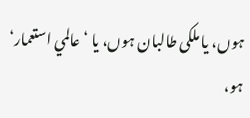ہوں، یا ملکی طالبان ہوں، یا ‘عالمي استعمار‘ ہو،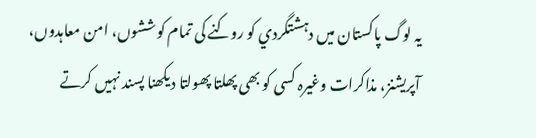یہ لوگ پاکستان ميں دہشتگردي کو روکنے کی تمام کوششوں، امن معاہدوں، آپريشنز، مذاکرات وغيرہ کسی کو بھی پھلتا پھولتا ديکھنا پسند نہيں کرتے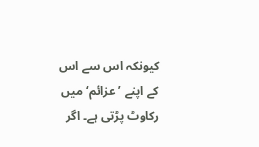کيونکہ اس سے اس کے اپنے ’عزائم‘ ميں رکاوٹ پڑتی ہے۔ اگر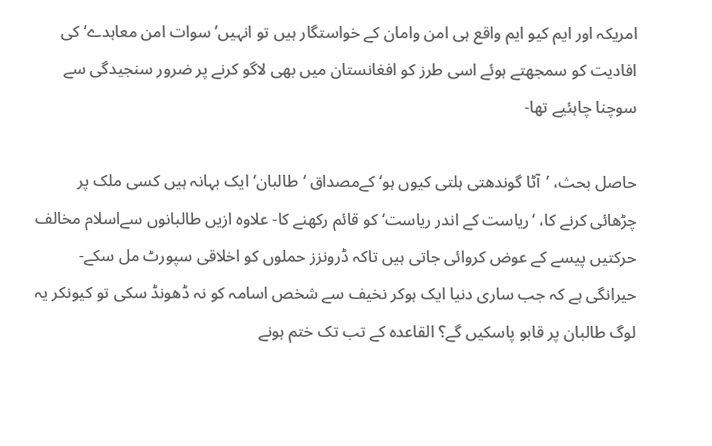امريکہ اور ایم کیو ایم واقع ہی امن وامان کے خواستگار ہیں تو انہیں’سوات امن معاہدے‘ کی افاديت کو سمجھتے ہوئے اسی طرز کو افغانستان ميں بھی لاگو کرنے پر ضرور سنجيدگی سے سوچنا چاہئیے تھا-

حاصل بحث، ’آٹا گوندھتی ہلتی کيوں ہو‘ کےمصداق ‘طالبان‘ ايک بہانہ ہیں کسی ملک پر چڑھائی کرنے کا، ‘ریاست کے اندر ریاست‘ کو قائم رکھنے کا- علاوہ ازیں طالبانوں سےاسلام مخالف حرکتیں پيسے کے عوض کروائی جاتی ہیں تاکہ ڈرونزز حملوں کو اخلاقی سپورٹ مل سکے- حیرانگی ہے کہ جب ساری دنيا ايک ہوکر نخيف سے شخص اسامہ کو نہ ڈھونڈ سکی تو کيونکر یہ لوگ طالبان پر قابو پاسکیں گے؟ القاعدہ کے تب تک ختم ہونے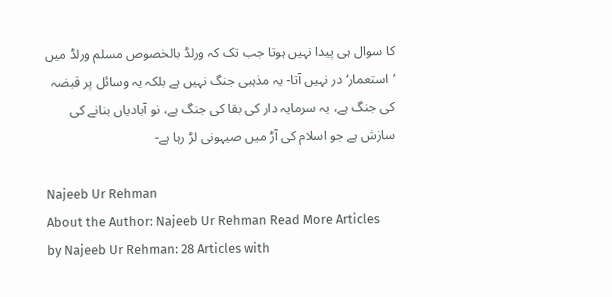کا سوال ہی پیدا نہیں ہوتا جب تک کہ ورلڈ بالخصوص مسلم ورلڈ ميں ’استعمار‘ در نہیں آتا- یہ مذہبی جنگ نہیں ہے بلکہ یہ وسائل پر قبضہ کی جنگ ہے، یہ سرمایہ دار کی بقا کی جنگ ہے، نو آبادیاں بنانے کی سازش ہے جو اسلام کی آڑ میں صیہونی لڑ رہا ہے-

Najeeb Ur Rehman
About the Author: Najeeb Ur Rehman Read More Articles by Najeeb Ur Rehman: 28 Articles with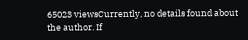65023 viewsCurrently, no details found about the author. If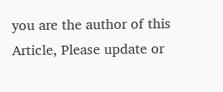you are the author of this Article, Please update or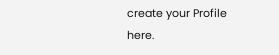create your Profile here.